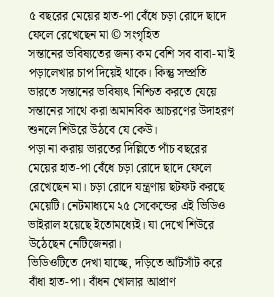৫ বছরের মেয়ের হাত-পা বেঁধে চড়া রোদে ছাদে ফেলে রেখেছেন মা © সংগৃহিত
সন্তানের ভবিষ্যতের জন্য কম বেশি সব বাবা-মা'ই পড়ালেখার চাপ দিয়েই থাকে। কিন্তু সম্প্রতি ভারতে সন্তানের ভবিষ্যৎ নিশ্চিত করতে যেয়ে সন্তানের সাথে করা অমানবিক আচরণের উদাহরণ শুনলে শিউরে উঠবে যে কেউ।
পড়া না করায় ভারতের দিল্লিতে পাঁচ বছরের মেয়ের হাত-পা বেঁধে চড়া রোদে ছাদে ফেলে রেখেছেন মা। চড়া রোদে যন্ত্রণায় ছটফট করছে মেয়েটি। নেটমাধ্যমে ২৫ সেকেন্ডের এই ভিডিও ভাইরাল হয়েছে ইতোমধ্যেই। যা দেখে শিউরে উঠেছেন নেটিজেনরা।
ভিডিওটিতে দেখা যাচ্ছে, দড়িতে আঁটসাঁট করে বাঁধা হাত-পা। বাঁধন খোলার আপ্রাণ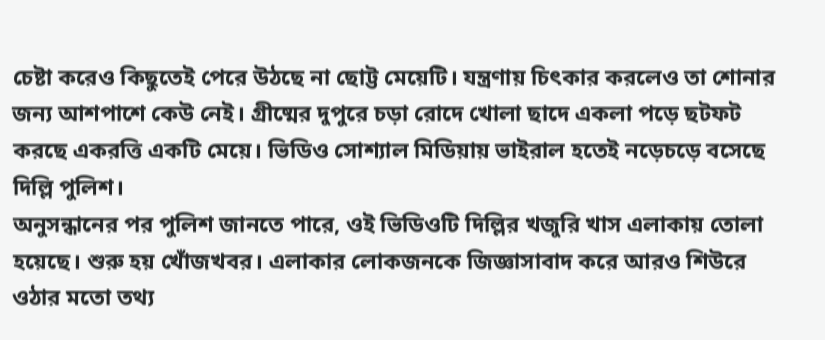চেষ্টা করেও কিছুতেই পেরে উঠছে না ছোট্ট মেয়েটি। যন্ত্রণায় চিৎকার করলেও তা শোনার জন্য আশপাশে কেউ নেই। গ্রীষ্মের দুপুরে চড়া রোদে খোলা ছাদে একলা পড়ে ছটফট করছে একরত্তি একটি মেয়ে। ভিডিও সোশ্যাল মিডিয়ায় ভাইরাল হতেই নড়েচড়ে বসেছে দিল্লি পুলিশ।
অনুসন্ধানের পর পুলিশ জানতে পারে, ওই ভিডিওটি দিল্লির খজুরি খাস এলাকায় তোলা হয়েছে। শুরু হয় খোঁজখবর। এলাকার লোকজনকে জিজ্ঞাসাবাদ করে আরও শিউরে ওঠার মতো তথ্য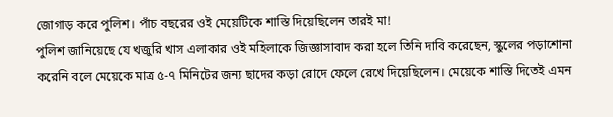জোগাড় করে পুলিশ। পাঁচ বছরের ওই মেয়েটিকে শাস্তি দিয়েছিলেন তারই মা!
পুলিশ জানিয়েছে যে খজুরি খাস এলাকার ওই মহিলাকে জিজ্ঞাসাবাদ করা হলে তিনি দাবি করেছেন, স্কুলের পড়াশোনা করেনি বলে মেয়েকে মাত্র ৫-৭ মিনিটের জন্য ছাদের কড়া রোদে ফেলে রেখে দিয়েছিলেন। মেয়েকে শাস্তি দিতেই এমন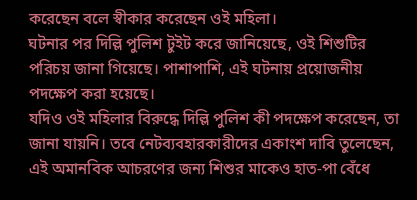করেছেন বলে স্বীকার করেছেন ওই মহিলা।
ঘটনার পর দিল্লি পুলিশ টুইট করে জানিয়েছে, ওই শিশুটির পরিচয় জানা গিয়েছে। পাশাপাশি, এই ঘটনায় প্রয়োজনীয় পদক্ষেপ করা হয়েছে।
যদিও ওই মহিলার বিরুদ্ধে দিল্লি পুলিশ কী পদক্ষেপ করেছেন, তা জানা যায়নি। তবে নেটব্যবহারকারীদের একাংশ দাবি তুলেছেন, এই অমানবিক আচরণের জন্য শিশুর মাকেও হাত-পা বেঁধে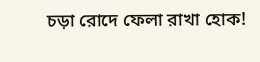চড়া রোদে ফেলা রাখা হোক!